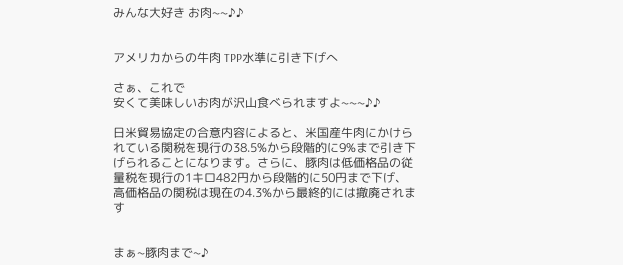みんな大好き お肉~~♪♪


アメリカからの牛肉 TPP水準に引き下げへ

さぁ、これで
安くて美味しいお肉が沢山食べられますよ~~~♪♪

日米貿易協定の合意内容によると、米国産牛肉にかけられている関税を現行の38.5%から段階的に9%まで引き下げられることになります。さらに、豚肉は低価格品の従量税を現行の1キロ482円から段階的に50円まで下げ、高価格品の関税は現在の4.3%から最終的には撤廃されます


まぁ~豚肉まで~♪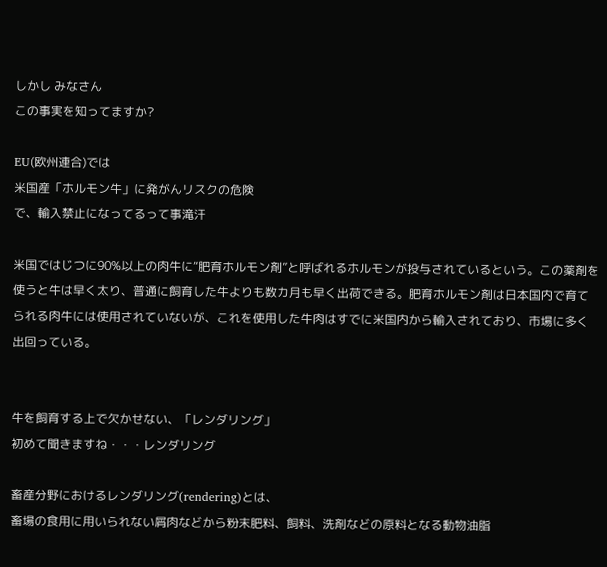しかし みなさん
この事実を知ってますか?

EU(欧州連合)では
米国産「ホルモン牛」に発がんリスクの危険
で、輸入禁止になってるって事滝汗

米国ではじつに90%以上の肉牛に“肥育ホルモン剤”と呼ばれるホルモンが投与されているという。この薬剤を使うと牛は早く太り、普通に飼育した牛よりも数カ月も早く出荷できる。肥育ホルモン剤は日本国内で育てられる肉牛には使用されていないが、これを使用した牛肉はすでに米国内から輸入されており、市場に多く出回っている。


牛を飼育する上で欠かせない、「レンダリング」
初めて聞きますね・・・レンダリング

畜産分野におけるレンダリング(rendering)とは、
畜場の食用に用いられない屑肉などから粉末肥料、飼料、洗剤などの原料となる動物油脂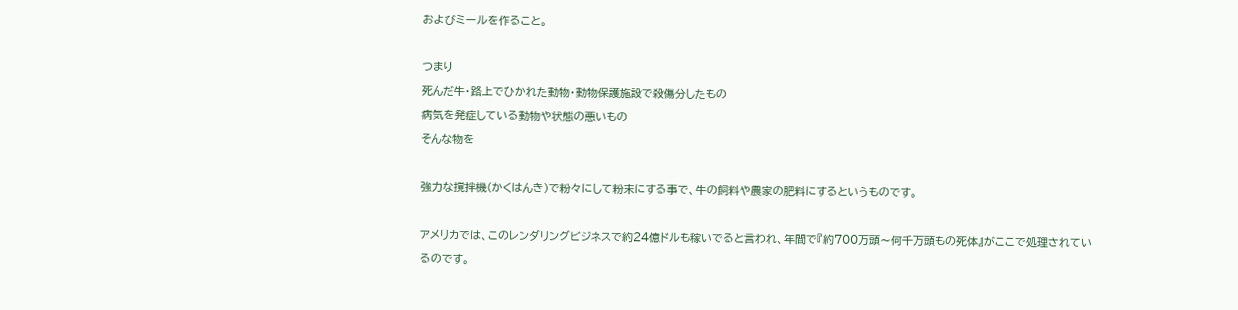およびミールを作ること。

つまり
死んだ牛・路上でひかれた動物・動物保護施設で殺傷分したもの
病気を発症している動物や状態の悪いもの
そんな物を

強力な撹拌機(かくはんき)で粉々にして粉末にする事で、牛の飼料や農家の肥料にするというものです。

アメリカでは、このレンダリングビジネスで約24億ドルも稼いでると言われ、年間で『約700万頭〜何千万頭もの死体』がここで処理されているのです。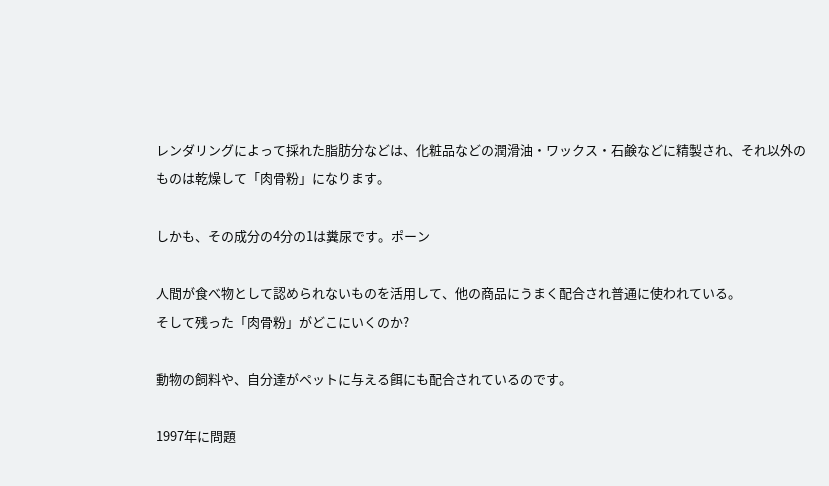レンダリングによって採れた脂肪分などは、化粧品などの潤滑油・ワックス・石鹸などに精製され、それ以外のものは乾燥して「肉骨粉」になります。

しかも、その成分の4分の1は糞尿です。ポーン

人間が食べ物として認められないものを活用して、他の商品にうまく配合され普通に使われている。
そして残った「肉骨粉」がどこにいくのか?

動物の飼料や、自分達がペットに与える餌にも配合されているのです。

1997年に問題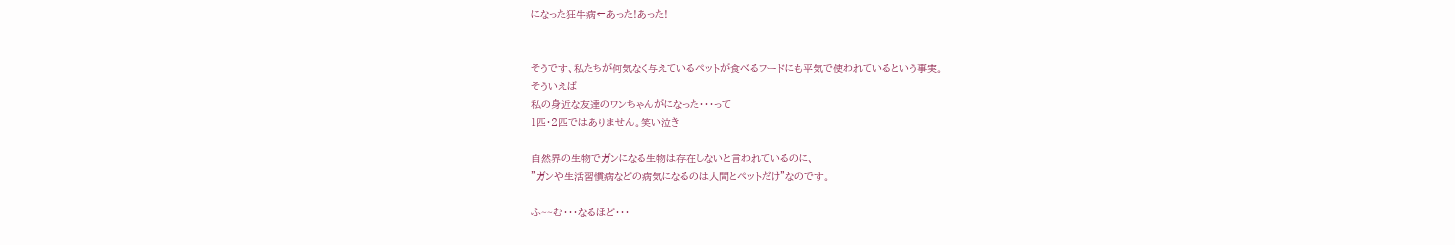になった狂牛病←あった!あった!


そうです、私たちが何気なく与えているペットが食べるフードにも平気で使われているという事実。
そういえば
私の身近な友達のワンちゃんがになった・・・って
1匹・2匹ではありません。笑い泣き

自然界の生物でガンになる生物は存在しないと言われているのに、
”ガンや生活習慣病などの病気になるのは人間とペットだけ”なのです。

ふ~~む・・・なるほど・・・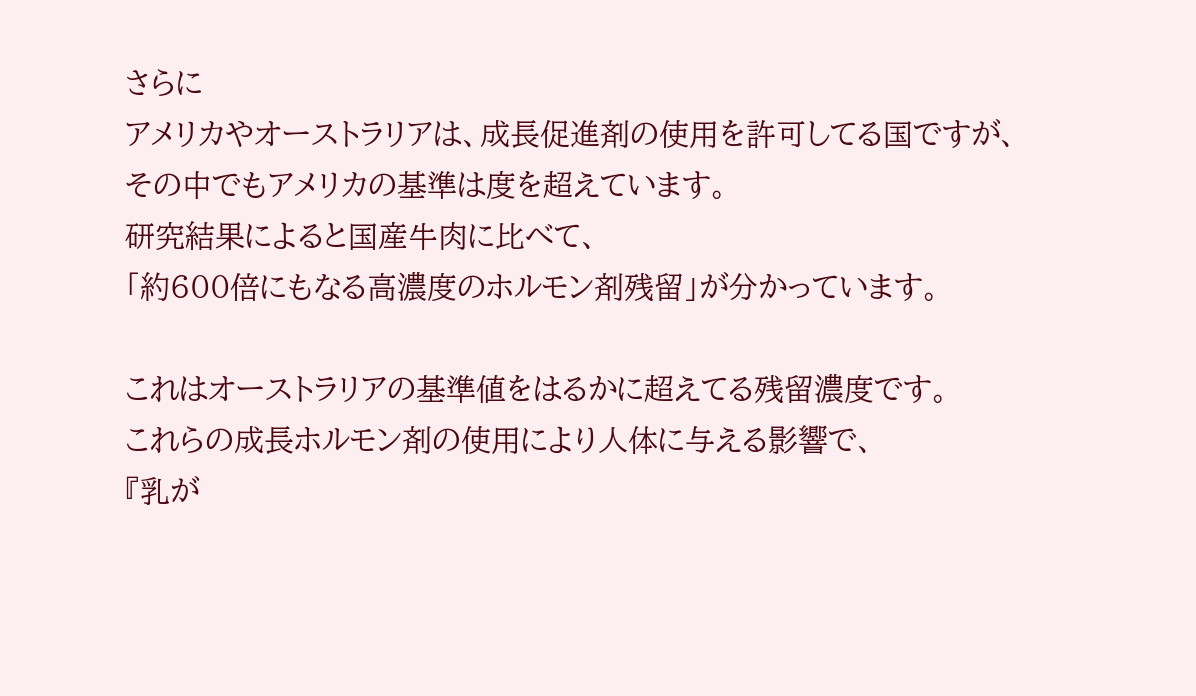さらに
アメリカやオーストラリアは、成長促進剤の使用を許可してる国ですが、その中でもアメリカの基準は度を超えています。
研究結果によると国産牛肉に比べて、
「約600倍にもなる高濃度のホルモン剤残留」が分かっています。

これはオーストラリアの基準値をはるかに超えてる残留濃度です。
これらの成長ホルモン剤の使用により人体に与える影響で、
『乳が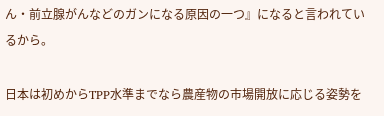ん・前立腺がんなどのガンになる原因の一つ』になると言われているから。

日本は初めからTPP水準までなら農産物の市場開放に応じる姿勢を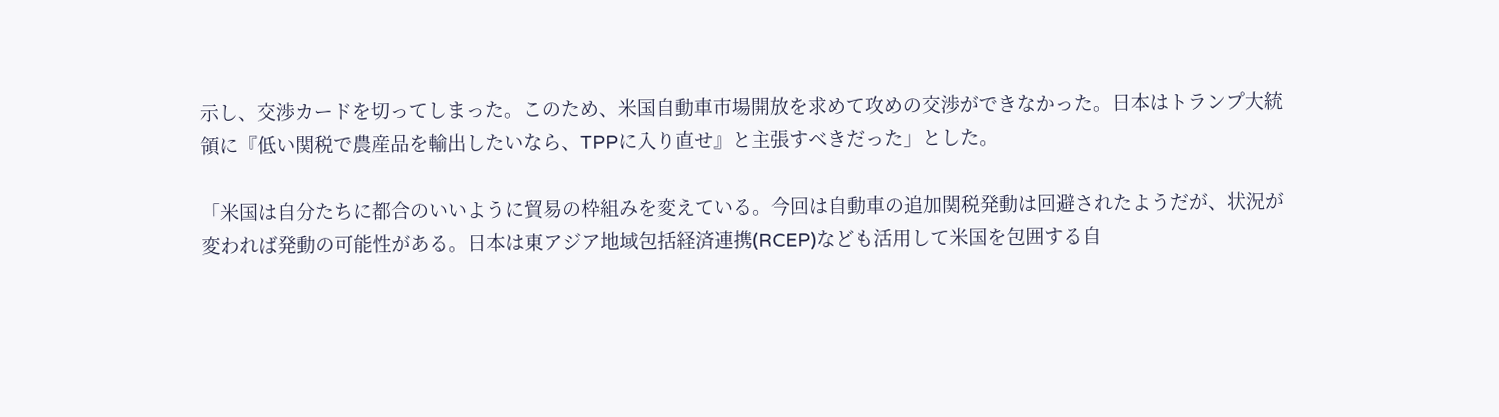示し、交渉カードを切ってしまった。このため、米国自動車市場開放を求めて攻めの交渉ができなかった。日本はトランプ大統領に『低い関税で農産品を輸出したいなら、TPPに入り直せ』と主張すべきだった」とした。

「米国は自分たちに都合のいいように貿易の枠組みを変えている。今回は自動車の追加関税発動は回避されたようだが、状況が変われば発動の可能性がある。日本は東アジア地域包括経済連携(RCEP)なども活用して米国を包囲する自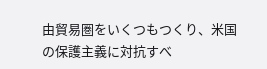由貿易圏をいくつもつくり、米国の保護主義に対抗すべ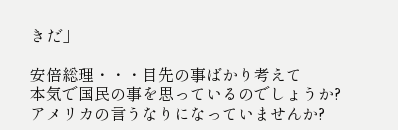きだ」

安倍総理・・・目先の事ばかり考えて
本気で国民の事を思っているのでしょうか?
アメリカの言うなりになっていませんか?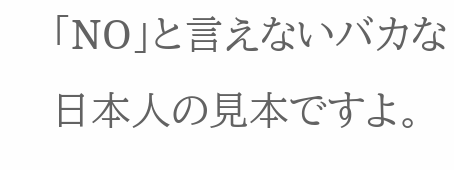「NO」と言えないバカな日本人の見本ですよ。